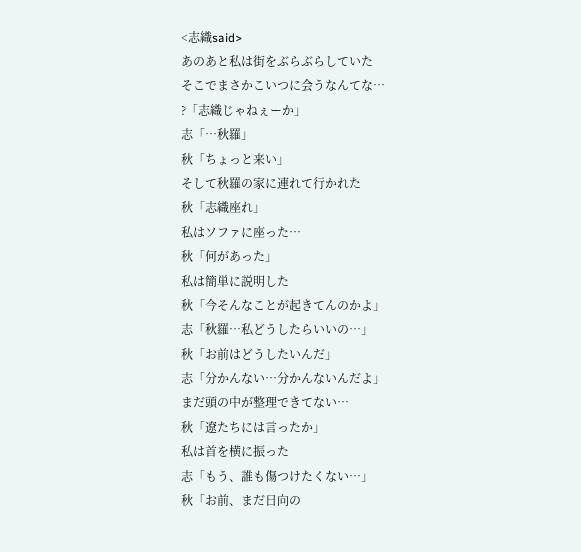<志織said>
あのあと私は街をぶらぶらしていた
そこでまさかこいつに会うなんてな…
?「志織じゃねぇーか」
志「…秋羅」
秋「ちょっと来い」
そして秋羅の家に連れて行かれた
秋「志織座れ」
私はソファに座った…
秋「何があった」
私は簡単に説明した
秋「今そんなことが起きてんのかよ」
志「秋羅…私どうしたらいいの…」
秋「お前はどうしたいんだ」
志「分かんない…分かんないんだよ」
まだ頭の中が整理できてない…
秋「遼たちには言ったか」
私は首を横に振った
志「もう、誰も傷つけたくない…」
秋「お前、まだ日向の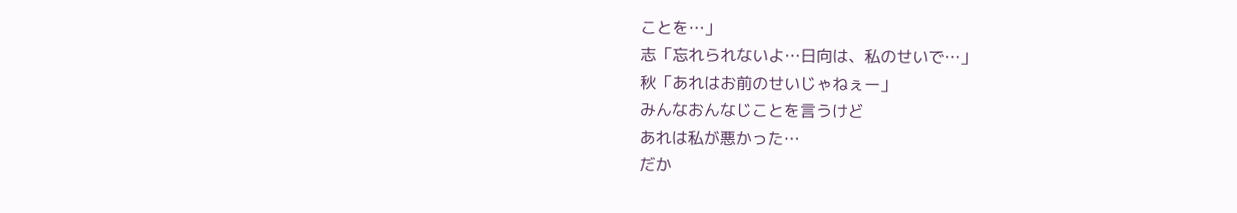ことを…」
志「忘れられないよ…日向は、私のせいで…」
秋「あれはお前のせいじゃねぇー」
みんなおんなじことを言うけど
あれは私が悪かった…
だか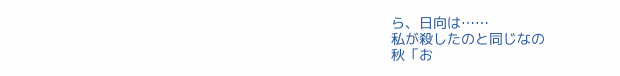ら、日向は……
私が殺したのと同じなの
秋「お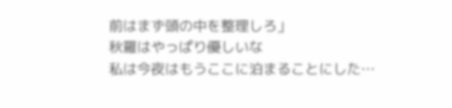前はまず頭の中を整理しろ」
秋羅はやっぱり優しいな
私は今夜はもうここに泊まることにした…